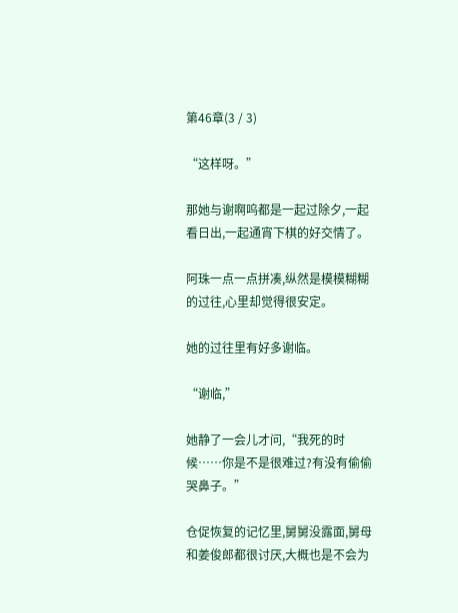第46章(3 / 3)

“这样呀。”

那她与谢啊呜都是一起过除夕,一起看日出,一起通宵下棋的好交情了。

阿珠一点一点拼凑,纵然是模模糊糊的过往,心里却觉得很安定。

她的过往里有好多谢临。

“谢临,”

她静了一会儿才问,“我死的时候……你是不是很难过?有没有偷偷哭鼻子。”

仓促恢复的记忆里,舅舅没露面,舅母和姜俊郎都很讨厌,大概也是不会为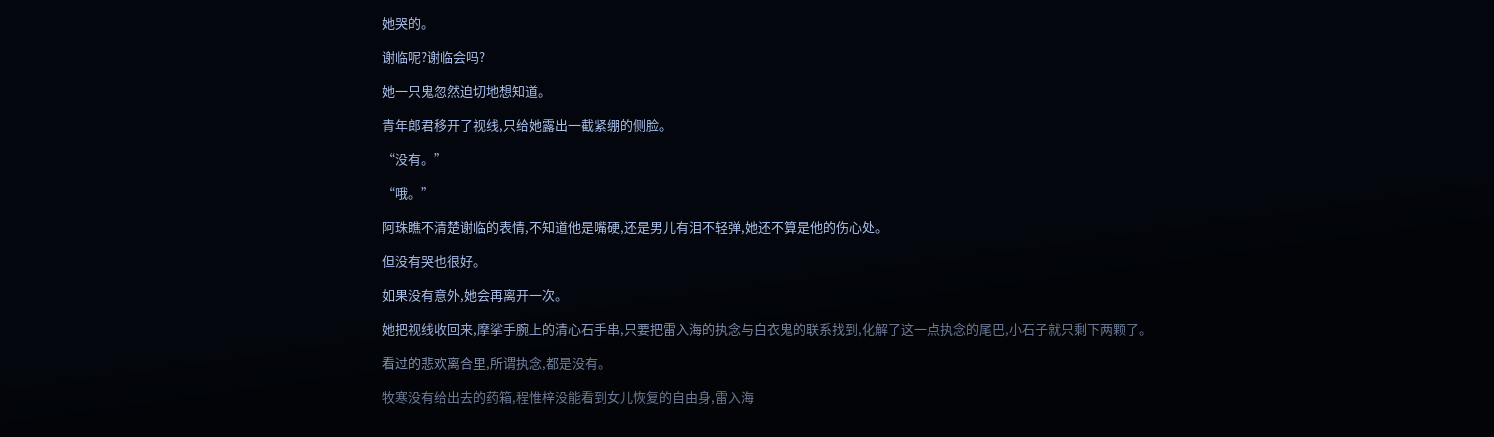她哭的。

谢临呢?谢临会吗?

她一只鬼忽然迫切地想知道。

青年郎君移开了视线,只给她露出一截紧绷的侧脸。

“没有。”

“哦。”

阿珠瞧不清楚谢临的表情,不知道他是嘴硬,还是男儿有泪不轻弹,她还不算是他的伤心处。

但没有哭也很好。

如果没有意外,她会再离开一次。

她把视线收回来,摩挲手腕上的清心石手串,只要把雷入海的执念与白衣鬼的联系找到,化解了这一点执念的尾巴,小石子就只剩下两颗了。

看过的悲欢离合里,所谓执念,都是没有。

牧寒没有给出去的药箱,程惟梓没能看到女儿恢复的自由身,雷入海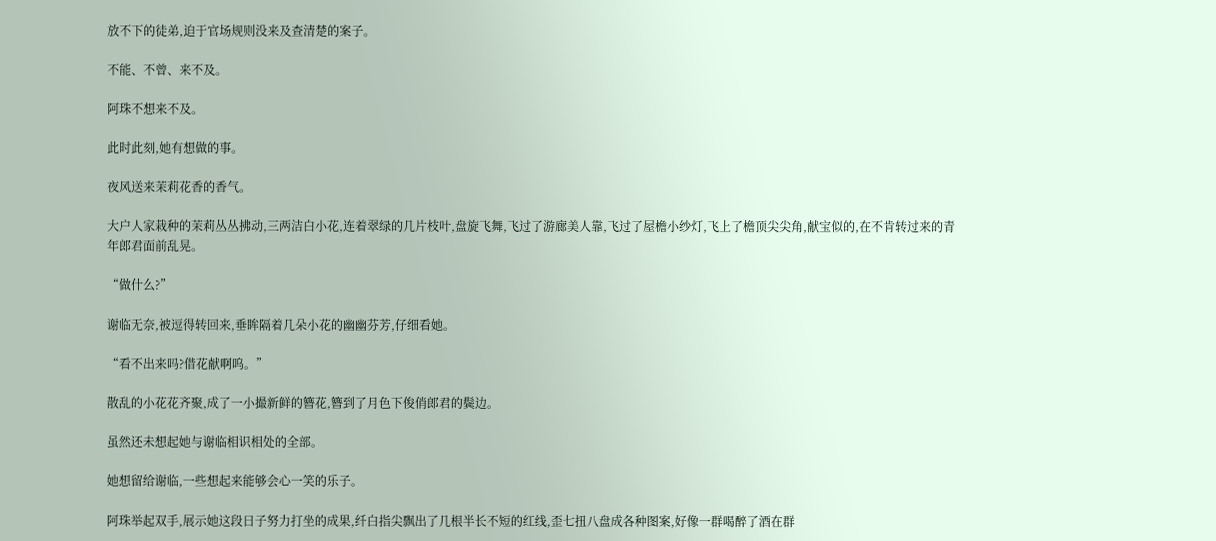放不下的徒弟,迫于官场规则没来及查清楚的案子。

不能、不曾、来不及。

阿珠不想来不及。

此时此刻,她有想做的事。

夜风送来茉莉花香的香气。

大户人家栽种的茉莉丛丛拂动,三两洁白小花,连着翠绿的几片枝叶,盘旋飞舞,飞过了游廊美人靠,飞过了屋檐小纱灯,飞上了檐顶尖尖角,献宝似的,在不肯转过来的青年郎君面前乱晃。

“做什么?”

谢临无奈,被逗得转回来,垂眸隔着几朵小花的幽幽芬芳,仔细看她。

“看不出来吗?借花献啊呜。”

散乱的小花花齐聚,成了一小撮新鲜的簪花,簪到了月色下俊俏郎君的鬓边。

虽然还未想起她与谢临相识相处的全部。

她想留给谢临,一些想起来能够会心一笑的乐子。

阿珠举起双手,展示她这段日子努力打坐的成果,纤白指尖飘出了几根半长不短的红线,歪七扭八盘成各种图案,好像一群喝醉了酒在群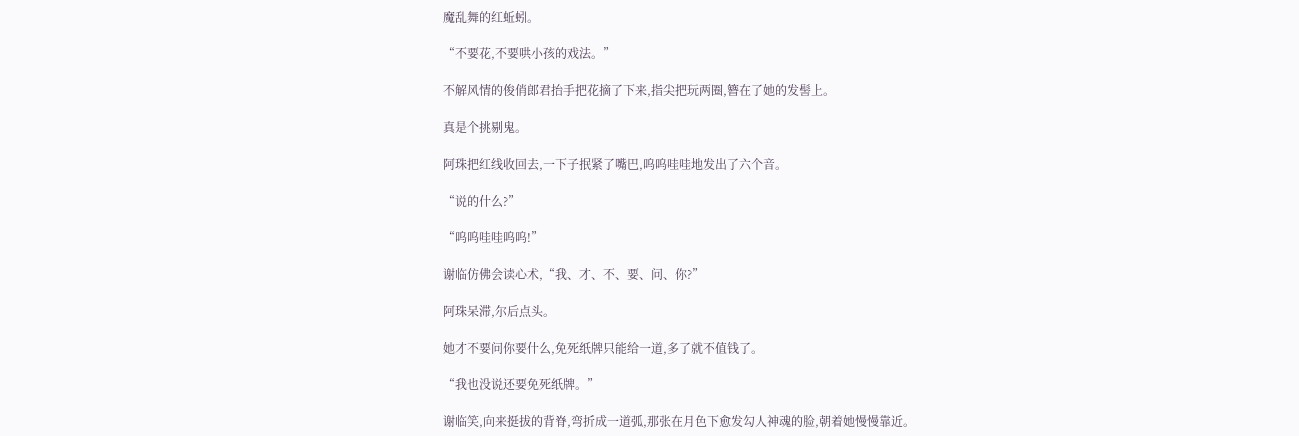魔乱舞的红蚯蚓。

“不要花,不要哄小孩的戏法。”

不解风情的俊俏郎君抬手把花摘了下来,指尖把玩两圈,簪在了她的发髻上。

真是个挑剔鬼。

阿珠把红线收回去,一下子抿紧了嘴巴,呜呜哇哇地发出了六个音。

“说的什么?”

“呜呜哇哇呜呜!”

谢临仿佛会读心术,“我、才、不、要、问、你?”

阿珠呆滞,尔后点头。

她才不要问你要什么,免死纸牌只能给一道,多了就不值钱了。

“我也没说还要免死纸牌。”

谢临笑,向来挺拔的背脊,弯折成一道弧,那张在月色下愈发勾人神魂的脸,朝着她慢慢靠近。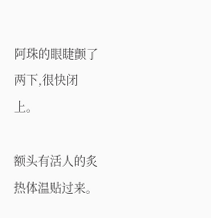阿珠的眼睫颤了两下,很快闭上。

额头有活人的炙热体温贴过来。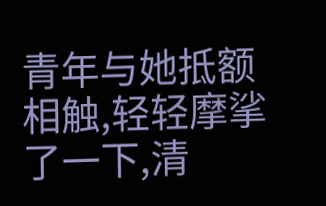青年与她抵额相触,轻轻摩挲了一下,清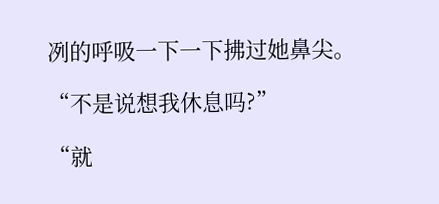冽的呼吸一下一下拂过她鼻尖。

“不是说想我休息吗?”

“就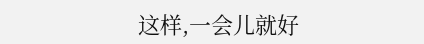这样,一会儿就好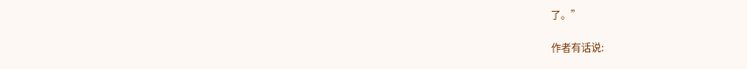了。”

作者有话说: